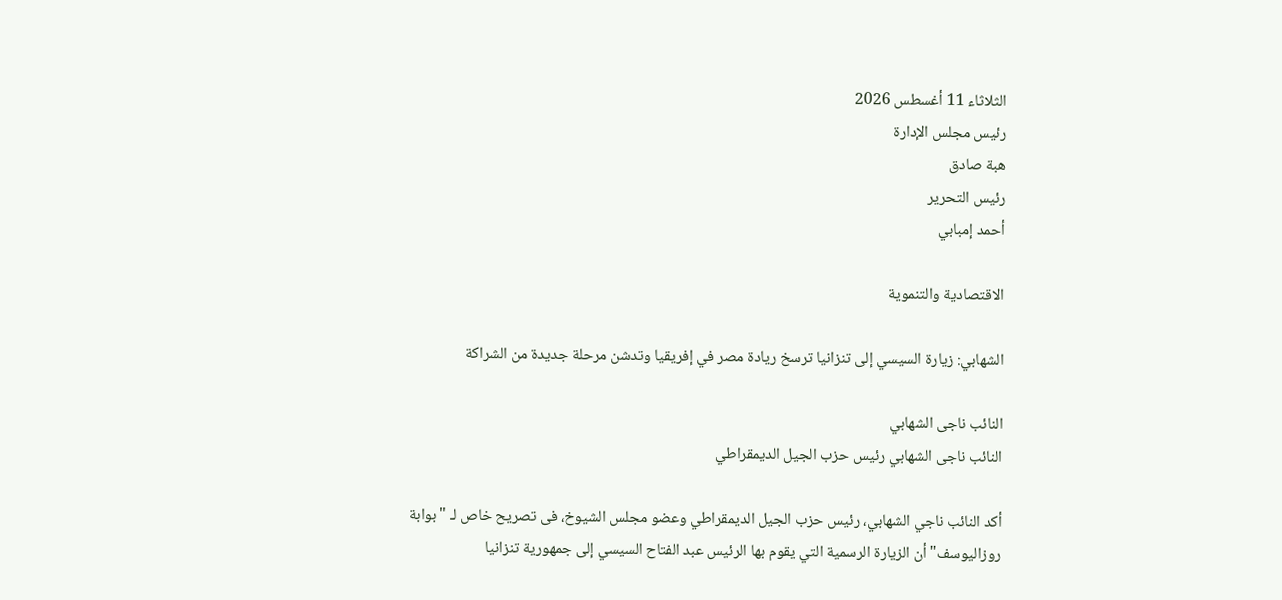الثلاثاء 11 أغسطس 2026
رئيس مجلس الإدارة
هبة صادق
رئيس التحرير
أحمد إمبابي

الاقتصادية والتنموية

الشهابي: زيارة السيسي إلى تنزانيا ترسخ ريادة مصر في إفريقيا وتدشن مرحلة جديدة من الشراكة

النائب ناجى الشهابي
النائب ناجى الشهابي رئيس حزب الجيل الديمقراطي

أكد النائب ناجي الشهابي، رئيس حزب الجيل الديمقراطي وعضو مجلس الشيوخ، فى تصريح خاص لـ "بوابة روزاليوسف" أن الزيارة الرسمية التي يقوم بها الرئيس عبد الفتاح السيسي إلى جمهورية تنزانيا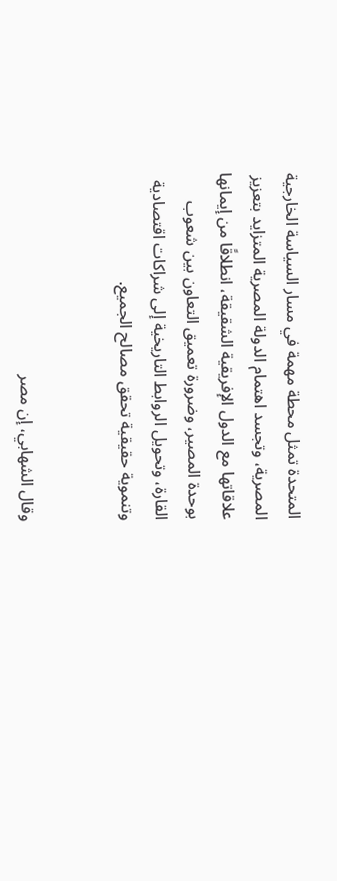المتحدة تمثل محطة مهمة في مسار السياسة الخارجية المصرية، وتجسد اهتمام الدولة المصرية المتزايد بتعزيز علاقاتها مع الدول الإفريقية الشقيقة، انطلاقًا من إيمانها بوحدة المصير، وضرورة تعميق التعاون بين شعوب القارة، وتحويل الروابط التاريخية إلى شراكات اقتصادية وتنموية حقيقية تحقق مصالح الجميع.


وقال الشهابي، إن مصر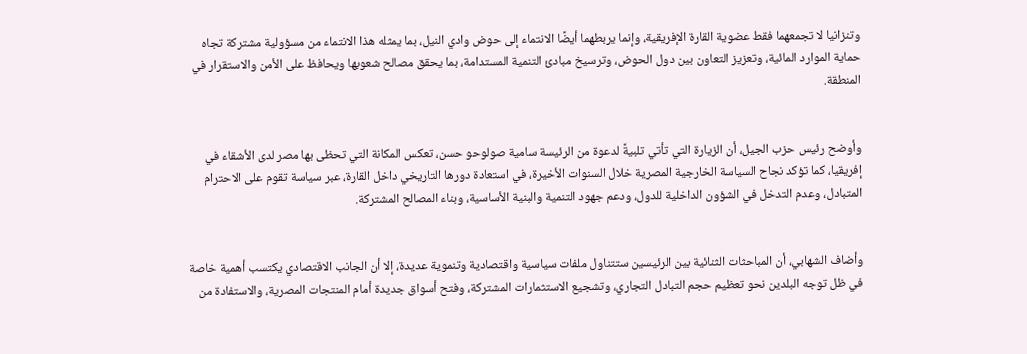وتنزانيا لا تجمعهما فقط عضوية القارة الإفريقية، وإنما يربطهما أيضًا الانتماء إلى حوض وادي النيل، بما يمثله هذا الانتماء من مسؤولية مشتركة تجاه حماية الموارد المائية، وتعزيز التعاون بين دول الحوض، وترسيخ مبادئ التنمية المستدامة، بما يحقق مصالح شعوبها ويحافظ على الأمن والاستقرار في المنطقة.


وأوضح رئيس حزب الجيل، أن الزيارة التي تأتي تلبيةً لدعوة من الرئيسة سامية صولوحو حسن، تعكس المكانة التي تحظى بها مصر لدى الأشقاء في إفريقيا، كما تؤكد نجاح السياسة الخارجية المصرية خلال السنوات الأخيرة، في استعادة دورها التاريخي داخل القارة، عبر سياسة تقوم على الاحترام المتبادل، وعدم التدخل في الشؤون الداخلية للدول، ودعم جهود التنمية والبنية الأساسية، وبناء المصالح المشتركة.


وأضاف الشهابي، أن المباحثات الثنائية بين الرئيسين ستتناول ملفات سياسية واقتصادية وتنموية عديدة، إلا أن الجانب الاقتصادي يكتسب أهمية خاصة في ظل توجه البلدين نحو تعظيم حجم التبادل التجاري، وتشجيع الاستثمارات المشتركة، وفتح أسواق جديدة أمام المنتجات المصرية، والاستفادة من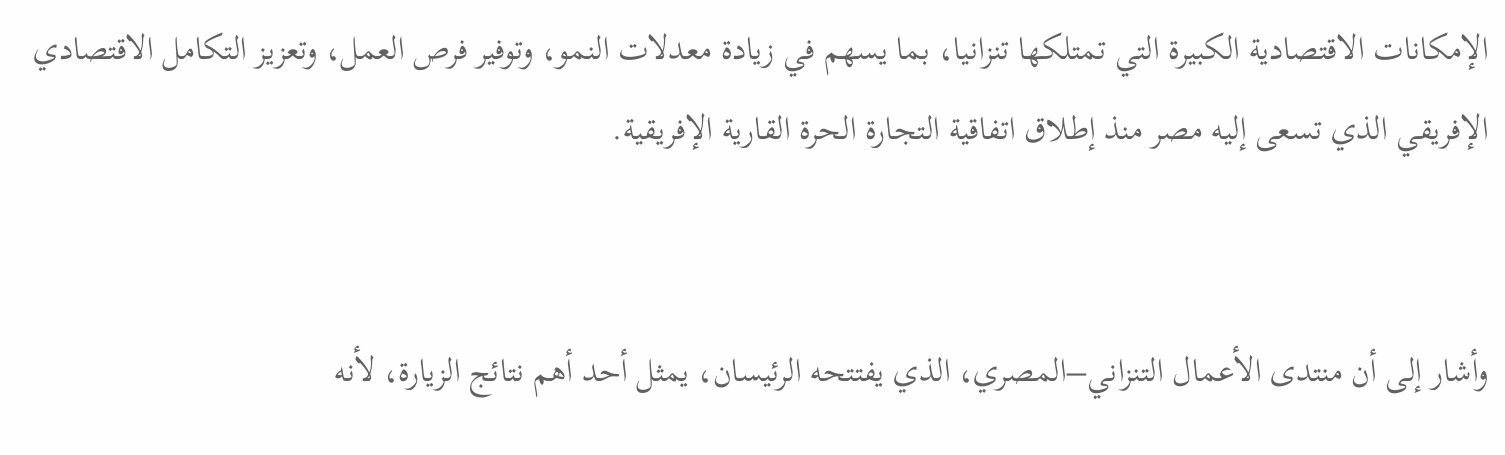الإمكانات الاقتصادية الكبيرة التي تمتلكها تنزانيا، بما يسهم في زيادة معدلات النمو، وتوفير فرص العمل، وتعزيز التكامل الاقتصادي الإفريقي الذي تسعى إليه مصر منذ إطلاق اتفاقية التجارة الحرة القارية الإفريقية.


وأشار إلى أن منتدى الأعمال التنزاني–المصري، الذي يفتتحه الرئيسان، يمثل أحد أهم نتائج الزيارة، لأنه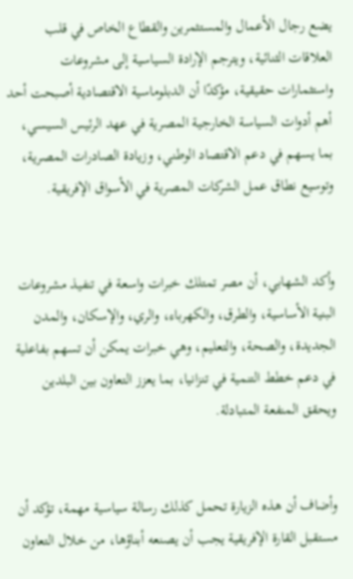يضع رجال الأعمال والمستثمرين والقطاع الخاص في قلب العلاقات الثنائية، ويترجم الإرادة السياسية إلى مشروعات واستثمارات حقيقية، مؤكدًا أن الدبلوماسية الاقتصادية أصبحت أحد أهم أدوات السياسة الخارجية المصرية في عهد الرئيس السيسي، بما يسهم في دعم الاقتصاد الوطني، وزيادة الصادرات المصرية، وتوسيع نطاق عمل الشركات المصرية في الأسواق الإفريقية.


وأكد الشهابي، أن مصر تمتلك خبرات واسعة في تنفيذ مشروعات البنية الأساسية، والطرق، والكهرباء، والري، والإسكان، والمدن الجديدة، والصحة، والتعليم، وهي خبرات يمكن أن تسهم بفاعلية في دعم خطط التنمية في تنزانيا، بما يعزز التعاون بين البلدين ويحقق المنفعة المتبادلة.


وأضاف أن هذه الزيارة تحمل كذلك رسالة سياسية مهمة، تؤكد أن مستقبل القارة الإفريقية يجب أن يصنعه أبناؤها، من خلال التعاون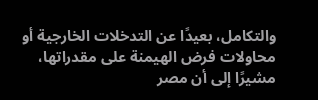والتكامل، بعيدًا عن التدخلات الخارجية أو محاولات فرض الهيمنة على مقدراتها، مشيرًا إلى أن مصر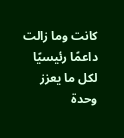كانت وما زالت داعمًا رئيسيًا لكل ما يعزز وحدة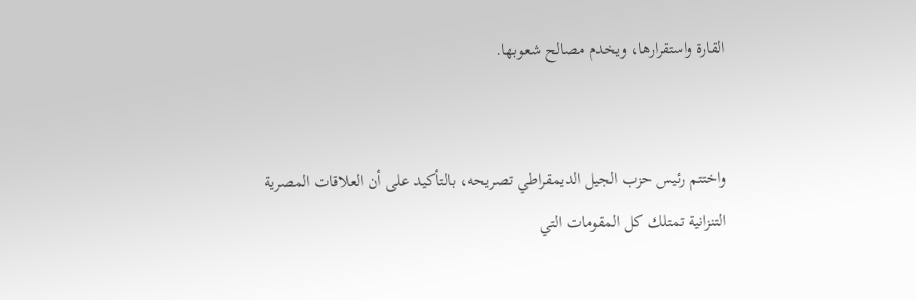القارة واستقرارها، ويخدم مصالح شعوبها.


واختتم رئيس حزب الجيل الديمقراطي تصريحه، بالتأكيد على أن العلاقات المصرية التنزانية تمتلك كل المقومات التي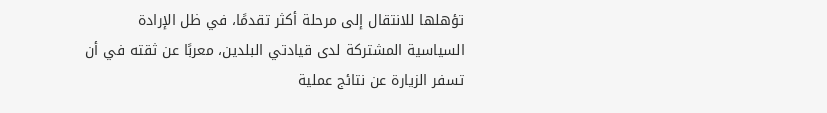تؤهلها للانتقال إلى مرحلة أكثر تقدمًا، في ظل الإرادة السياسية المشتركة لدى قيادتي البلدين، معربًا عن ثقته في أن تسفر الزيارة عن نتائج عملية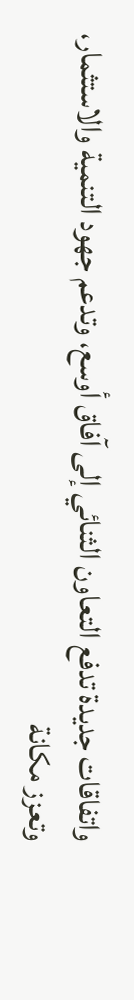واتفاقات جديدة تدفع التعاون الثنائي إلى آفاق أوسع، وتدعم جهود التنمية والاستثمار، وتعزز مكانة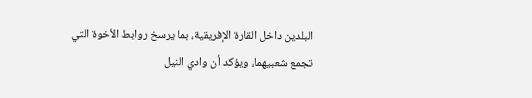البلدين داخل القارة الإفريقية، بما يرسخ روابط الأخوة التي تجمع شعبيهما، ويؤكد أن وادي النيل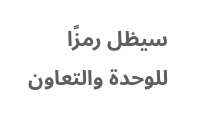سيظل رمزًا للوحدة والتعاون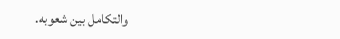والتكامل بين شعوبه.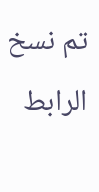تم نسخ الرابط